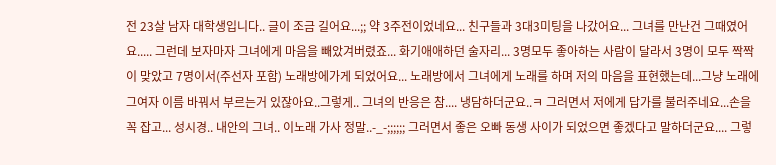전 23살 남자 대학생입니다.. 글이 조금 길어요...;; 약 3주전이었네요... 친구들과 3대3미팅을 나갔어요... 그녀를 만난건 그때였어요..... 그런데 보자마자 그녀에게 마음을 빼았겨버렸죠... 화기애애하던 술자리... 3명모두 좋아하는 사람이 달라서 3명이 모두 짝짝이 맞았고 7명이서(주선자 포함) 노래방에가게 되었어요... 노래방에서 그녀에게 노래를 하며 저의 마음을 표현했는데...그냥 노래에 그여자 이름 바꿔서 부르는거 있잖아요..그렇게.. 그녀의 반응은 참.... 냉담하더군요..ㅋ 그러면서 저에게 답가를 불러주네요...손을 꼭 잡고... 성시경.. 내안의 그녀.. 이노래 가사 정말..-_-;;;;;; 그러면서 좋은 오빠 동생 사이가 되었으면 좋겠다고 말하더군요.... 그렇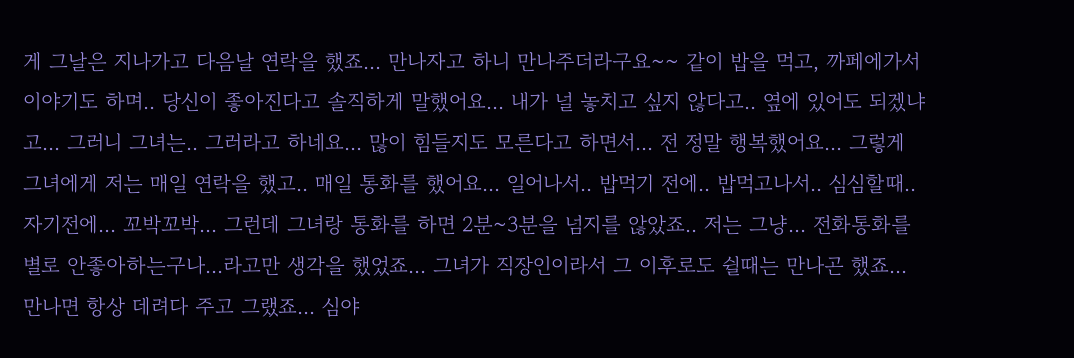게 그날은 지나가고 다음날 연락을 했죠... 만나자고 하니 만나주더라구요~~ 같이 밥을 먹고, 까페에가서 이야기도 하며.. 당신이 좋아진다고 솔직하게 말했어요... 내가 널 놓치고 싶지 않다고.. 옆에 있어도 되겠냐고... 그러니 그녀는.. 그러라고 하네요... 많이 힘들지도 모른다고 하면서... 전 정말 행복했어요... 그렇게 그녀에게 저는 매일 연락을 했고.. 매일 통화를 했어요... 일어나서.. 밥먹기 전에.. 밥먹고나서.. 심심할때.. 자기전에... 꼬박꼬박... 그런데 그녀랑 통화를 하면 2분~3분을 넘지를 않았죠.. 저는 그냥... 전화통화를 별로 안좋아하는구나...라고만 생각을 했었죠... 그녀가 직장인이라서 그 이후로도 쉴때는 만나곤 했죠... 만나면 항상 데려다 주고 그랬죠... 심야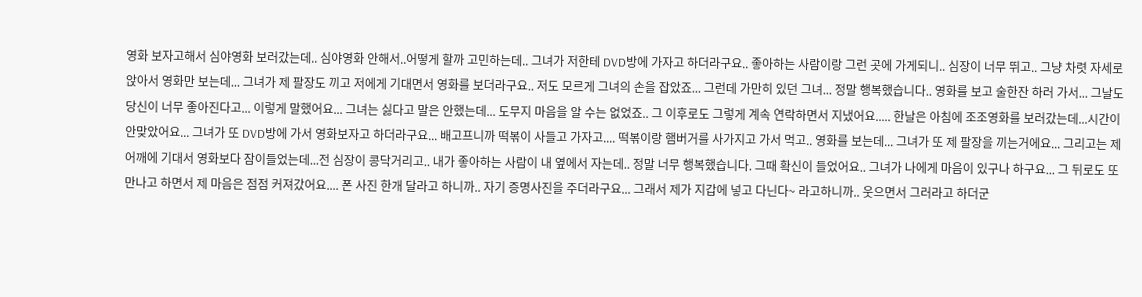영화 보자고해서 심야영화 보러갔는데.. 심야영화 안해서..어떻게 할까 고민하는데.. 그녀가 저한테 DVD방에 가자고 하더라구요.. 좋아하는 사람이랑 그런 곳에 가게되니.. 심장이 너무 뛰고.. 그냥 차렷 자세로 앉아서 영화만 보는데... 그녀가 제 팔장도 끼고 저에게 기대면서 영화를 보더라구요.. 저도 모르게 그녀의 손을 잡았죠... 그런데 가만히 있던 그녀... 정말 행복했습니다.. 영화를 보고 술한잔 하러 가서... 그날도 당신이 너무 좋아진다고... 이렇게 말했어요... 그녀는 싫다고 말은 안했는데... 도무지 마음을 알 수는 없었죠.. 그 이후로도 그렇게 계속 연락하면서 지냈어요..... 한날은 아침에 조조영화를 보러갔는데...시간이 안맞았어요... 그녀가 또 DVD방에 가서 영화보자고 하더라구요... 배고프니까 떡볶이 사들고 가자고.... 떡볶이랑 햄버거를 사가지고 가서 먹고.. 영화를 보는데... 그녀가 또 제 팔장을 끼는거에요... 그리고는 제 어깨에 기대서 영화보다 잠이들었는데...전 심장이 콩닥거리고.. 내가 좋아하는 사람이 내 옆에서 자는데.. 정말 너무 행복했습니다. 그때 확신이 들었어요.. 그녀가 나에게 마음이 있구나 하구요... 그 뒤로도 또 만나고 하면서 제 마음은 점점 커져갔어요.... 폰 사진 한개 달라고 하니까.. 자기 증명사진을 주더라구요... 그래서 제가 지갑에 넣고 다닌다~ 라고하니까.. 웃으면서 그러라고 하더군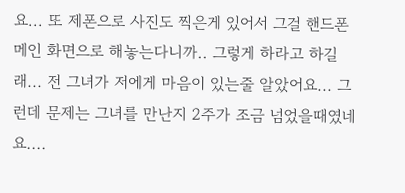요... 또 제폰으로 사진도 찍은게 있어서 그걸 핸드폰 메인 화면으로 해놓는다니까.. 그렇게 하라고 하길래... 전 그녀가 저에게 마음이 있는줄 알았어요... 그런데 문제는 그녀를 만난지 2주가 조금 넘었을때였네요....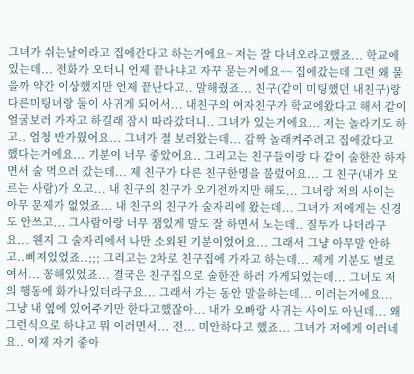그녀가 쉬는날이라고 집에간다고 하는거에요~ 저는 잘 다녀오라고했죠... 학교에 있는데... 전화가 오더니 언제 끝나냐고 자꾸 묻는거에요~~ 집에갔는데 그런 왜 물을까 약간 이상했지만 언제 끝난다고.. 말해줬죠... 친구(같이 미팅했던 내친구)랑 다른미팅녀랑 둘이 사귀게 되어서... 내친구의 여자친구가 학교에왔다고 해서 같이 얼굴보러 가자고 하길래 잠시 따라갔더니.. 그녀가 있는거에요... 저는 놀라기도 하고.. 엄청 반가웠어요... 그녀가 절 보러왔는데... 감짝 놀래켜주려고 집에갔다고 했다는거에요... 기분이 너무 좋았어요.. 그리고는 친구들이랑 다 같이 술한잔 하자면서 술 먹으러 갔는데... 제 친구가 다른 친구한명을 불렀어요... 그 친구(내가 모르는 사람)가 오고... 내 친구의 친구가 오기전까지만 해도... 그녀랑 저의 사이는 아무 문제가 없었죠... 내 친구의 친구가 술자리에 왔는데... 그녀가 저에게는 신경도 안쓰고... 그사람이랑 너무 잼있게 말도 잘 하면서 노는데.. 질투가 나더라구요... 웬지 그 술자리에서 나만 소외된 기분이었어요... 그래서 그냥 아무말 안하고..삐져있었죠..;;; 그리고는 2차로 친구집에 가자고 하는데... 제게 기분도 별로여서... 꽁해있었죠... 결국은 친구집으로 술한잔 하러 가게되었는데... 그녀도 저의 행동에 화가나있더라구요... 그래서 가는 동안 말을하는데... 이러는거에요... 그냥 내 옆에 있어주기만 한다고했잖아... 내가 오빠랑 사귀는 사이도 아닌데... 왜 그런식으로 하냐고 뭐 이러면서... 전... 미안하다고 했죠... 그녀가 저에게 이러네요.. 이제 자기 좋아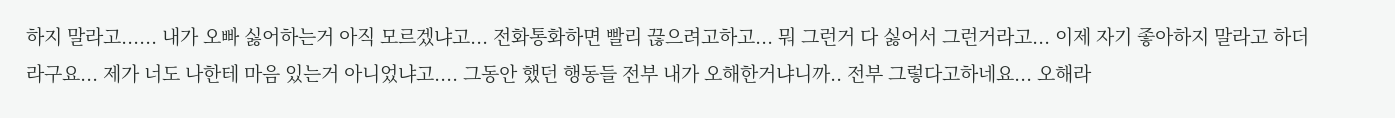하지 말라고...... 내가 오빠 싫어하는거 아직 모르겠냐고... 전화통화하면 빨리 끊으려고하고... 뭐 그런거 다 싫어서 그런거라고... 이제 자기 좋아하지 말라고 하더라구요... 제가 너도 나한테 마음 있는거 아니었냐고.... 그동안 했던 행동들 전부 내가 오해한거냐니까.. 전부 그렇다고하네요... 오해라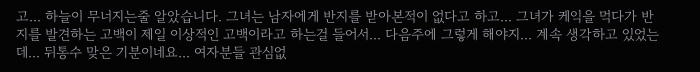고... 하늘이 무너지는줄 알았습니다. 그녀는 남자에게 반지를 받아본적이 없다고 하고... 그녀가 케익을 먹다가 반지를 발견하는 고백이 제일 이상적인 고백이라고 하는걸 들어서... 다음주에 그렇게 해야지... 계속 생각하고 있었는데... 뒤통수 맞은 기분이네요... 여자분들 관심없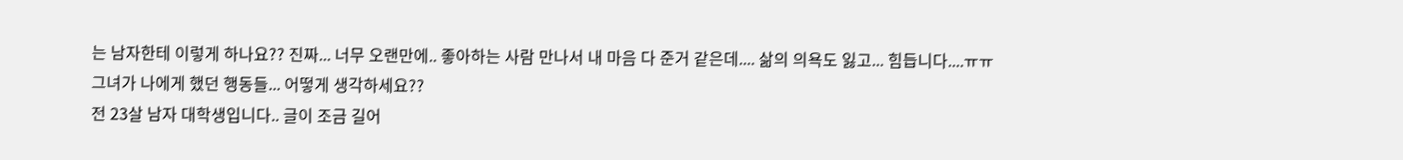는 남자한테 이렇게 하나요?? 진짜... 너무 오랜만에.. 좋아하는 사람 만나서 내 마음 다 준거 같은데.... 삶의 의욕도 잃고... 힘듭니다....ㅠㅠ
그녀가 나에게 했던 행동들... 어떻게 생각하세요??
전 23살 남자 대학생입니다.. 글이 조금 길어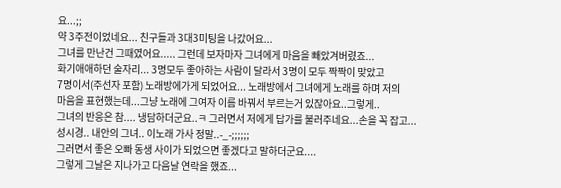요...;;
약 3주전이었네요... 친구들과 3대3미팅을 나갔어요...
그녀를 만난건 그때였어요..... 그런데 보자마자 그녀에게 마음을 빼았겨버렸죠...
화기애애하던 술자리... 3명모두 좋아하는 사람이 달라서 3명이 모두 짝짝이 맞았고
7명이서(주선자 포함) 노래방에가게 되었어요... 노래방에서 그녀에게 노래를 하며 저의
마음을 표현했는데...그냥 노래에 그여자 이름 바꿔서 부르는거 있잖아요..그렇게..
그녀의 반응은 참.... 냉담하더군요..ㅋ 그러면서 저에게 답가를 불러주네요...손을 꼭 잡고...
성시경.. 내안의 그녀.. 이노래 가사 정말..-_-;;;;;;
그러면서 좋은 오빠 동생 사이가 되었으면 좋겠다고 말하더군요....
그렇게 그날은 지나가고 다음날 연락을 했죠...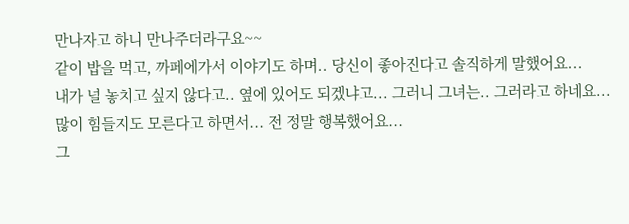만나자고 하니 만나주더라구요~~
같이 밥을 먹고, 까페에가서 이야기도 하며.. 당신이 좋아진다고 솔직하게 말했어요...
내가 널 놓치고 싶지 않다고.. 옆에 있어도 되겠냐고... 그러니 그녀는.. 그러라고 하네요...
많이 힘들지도 모른다고 하면서... 전 정말 행복했어요...
그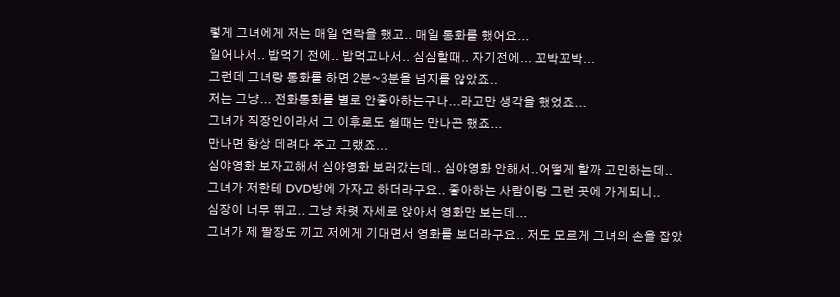렇게 그녀에게 저는 매일 연락을 했고.. 매일 통화를 했어요...
일어나서.. 밥먹기 전에.. 밥먹고나서.. 심심할때.. 자기전에... 꼬박꼬박...
그런데 그녀랑 통화를 하면 2분~3분을 넘지를 않았죠..
저는 그냥... 전화통화를 별로 안좋아하는구나...라고만 생각을 했었죠...
그녀가 직장인이라서 그 이후로도 쉴때는 만나곤 했죠...
만나면 항상 데려다 주고 그랬죠...
심야영화 보자고해서 심야영화 보러갔는데.. 심야영화 안해서..어떻게 할까 고민하는데..
그녀가 저한테 DVD방에 가자고 하더라구요.. 좋아하는 사람이랑 그런 곳에 가게되니..
심장이 너무 뛰고.. 그냥 차렷 자세로 앉아서 영화만 보는데...
그녀가 제 팔장도 끼고 저에게 기대면서 영화를 보더라구요.. 저도 모르게 그녀의 손을 잡았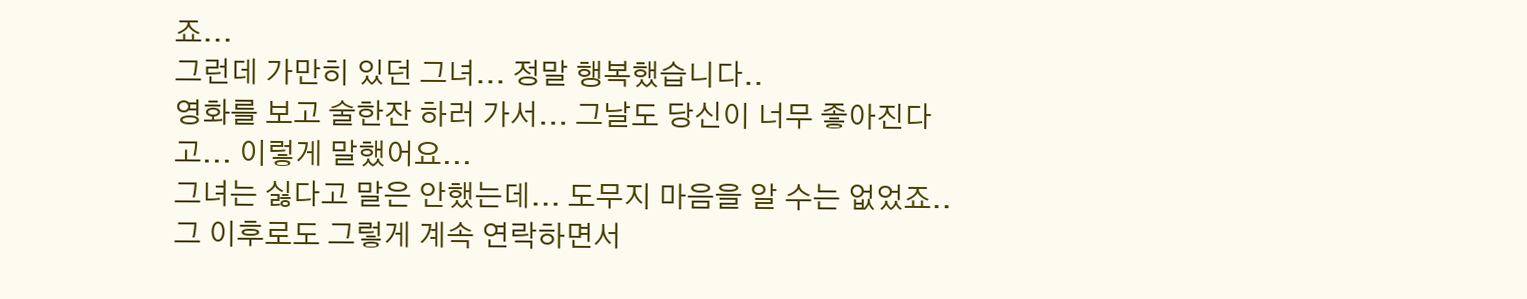죠...
그런데 가만히 있던 그녀... 정말 행복했습니다..
영화를 보고 술한잔 하러 가서... 그날도 당신이 너무 좋아진다고... 이렇게 말했어요...
그녀는 싫다고 말은 안했는데... 도무지 마음을 알 수는 없었죠..
그 이후로도 그렇게 계속 연락하면서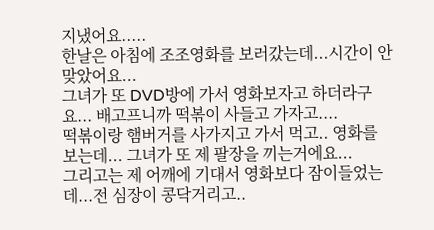지냈어요.....
한날은 아침에 조조영화를 보러갔는데...시간이 안맞았어요...
그녀가 또 DVD방에 가서 영화보자고 하더라구요... 배고프니까 떡볶이 사들고 가자고....
떡볶이랑 햄버거를 사가지고 가서 먹고.. 영화를 보는데... 그녀가 또 제 팔장을 끼는거에요...
그리고는 제 어깨에 기대서 영화보다 잠이들었는데...전 심장이 콩닥거리고..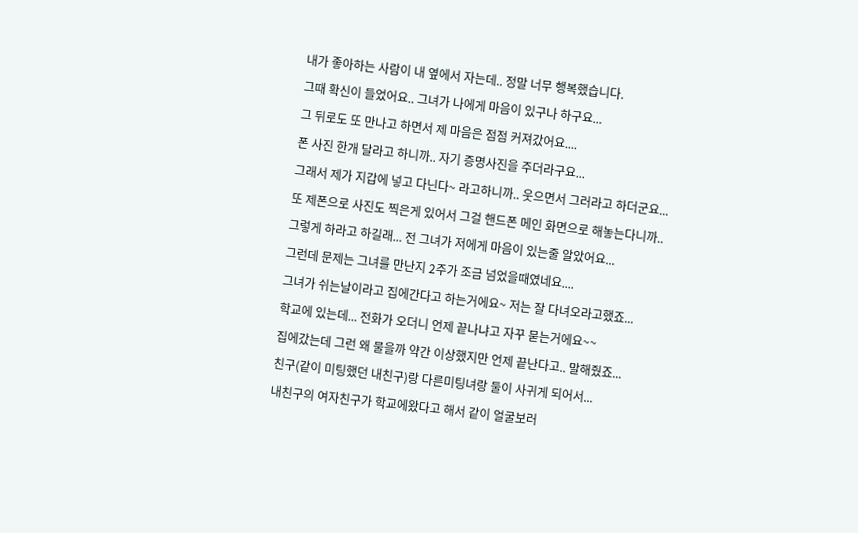내가 좋아하는 사람이 내 옆에서 자는데.. 정말 너무 행복했습니다.
그때 확신이 들었어요.. 그녀가 나에게 마음이 있구나 하구요...
그 뒤로도 또 만나고 하면서 제 마음은 점점 커져갔어요....
폰 사진 한개 달라고 하니까.. 자기 증명사진을 주더라구요...
그래서 제가 지갑에 넣고 다닌다~ 라고하니까.. 웃으면서 그러라고 하더군요...
또 제폰으로 사진도 찍은게 있어서 그걸 핸드폰 메인 화면으로 해놓는다니까..
그렇게 하라고 하길래... 전 그녀가 저에게 마음이 있는줄 알았어요...
그런데 문제는 그녀를 만난지 2주가 조금 넘었을때였네요....
그녀가 쉬는날이라고 집에간다고 하는거에요~ 저는 잘 다녀오라고했죠...
학교에 있는데... 전화가 오더니 언제 끝나냐고 자꾸 묻는거에요~~
집에갔는데 그런 왜 물을까 약간 이상했지만 언제 끝난다고.. 말해줬죠...
친구(같이 미팅했던 내친구)랑 다른미팅녀랑 둘이 사귀게 되어서...
내친구의 여자친구가 학교에왔다고 해서 같이 얼굴보러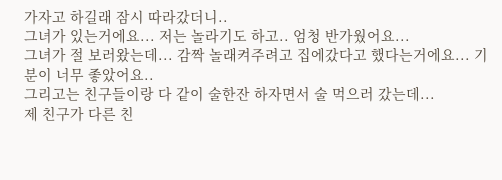가자고 하길래 잠시 따라갔더니..
그녀가 있는거에요... 저는 놀라기도 하고.. 엄청 반가웠어요...
그녀가 절 보러왔는데... 감짝 놀래켜주려고 집에갔다고 했다는거에요... 기분이 너무 좋았어요..
그리고는 친구들이랑 다 같이 술한잔 하자면서 술 먹으러 갔는데...
제 친구가 다른 친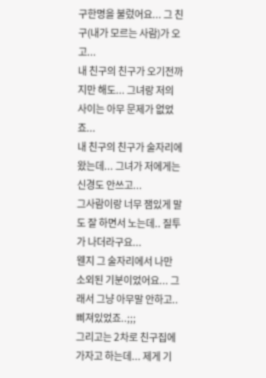구한명을 불렀어요... 그 친구(내가 모르는 사람)가 오고...
내 친구의 친구가 오기전까지만 해도... 그녀랑 저의 사이는 아무 문제가 없었죠...
내 친구의 친구가 술자리에 왔는데... 그녀가 저에게는 신경도 안쓰고...
그사람이랑 너무 잼있게 말도 잘 하면서 노는데.. 질투가 나더라구요...
웬지 그 술자리에서 나만 소외된 기분이었어요... 그래서 그냥 아무말 안하고..삐져있었죠..;;;
그리고는 2차로 친구집에 가자고 하는데... 제게 기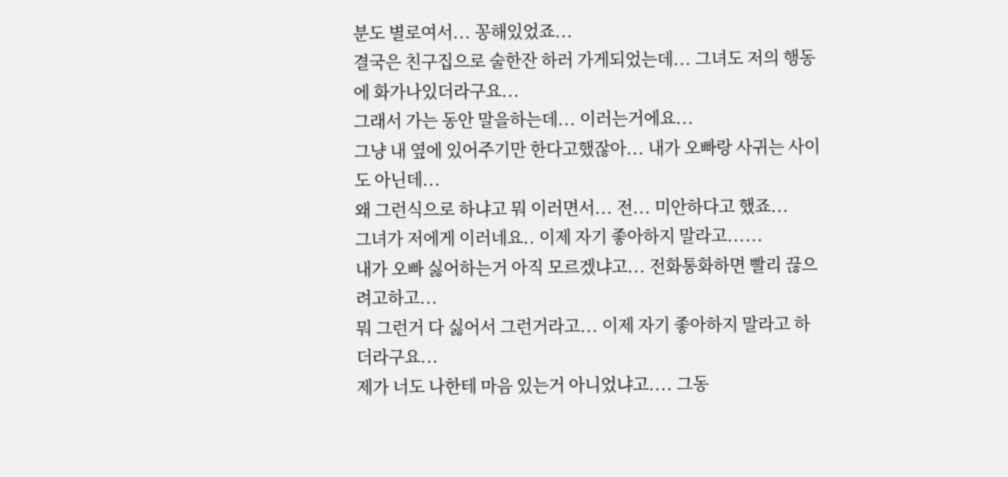분도 별로여서... 꽁해있었죠...
결국은 친구집으로 술한잔 하러 가게되었는데... 그녀도 저의 행동에 화가나있더라구요...
그래서 가는 동안 말을하는데... 이러는거에요...
그냥 내 옆에 있어주기만 한다고했잖아... 내가 오빠랑 사귀는 사이도 아닌데...
왜 그런식으로 하냐고 뭐 이러면서... 전... 미안하다고 했죠...
그녀가 저에게 이러네요.. 이제 자기 좋아하지 말라고......
내가 오빠 싫어하는거 아직 모르겠냐고... 전화통화하면 빨리 끊으려고하고...
뭐 그런거 다 싫어서 그런거라고... 이제 자기 좋아하지 말라고 하더라구요...
제가 너도 나한테 마음 있는거 아니었냐고.... 그동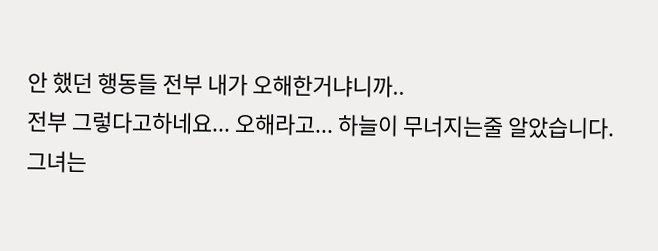안 했던 행동들 전부 내가 오해한거냐니까..
전부 그렇다고하네요... 오해라고... 하늘이 무너지는줄 알았습니다.
그녀는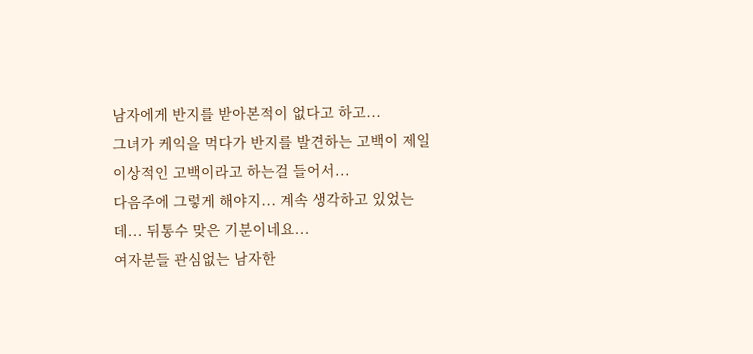남자에게 반지를 받아본적이 없다고 하고...
그녀가 케익을 먹다가 반지를 발견하는 고백이 제일 이상적인 고백이라고 하는걸 들어서...
다음주에 그렇게 해야지... 계속 생각하고 있었는데... 뒤통수 맞은 기분이네요...
여자분들 관심없는 남자한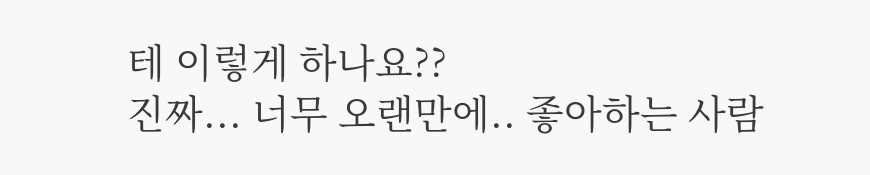테 이렇게 하나요??
진짜... 너무 오랜만에.. 좋아하는 사람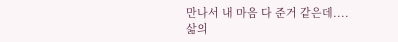만나서 내 마음 다 준거 같은데....
삶의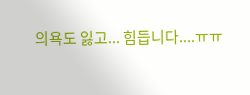의욕도 잃고... 힘듭니다....ㅠㅠ